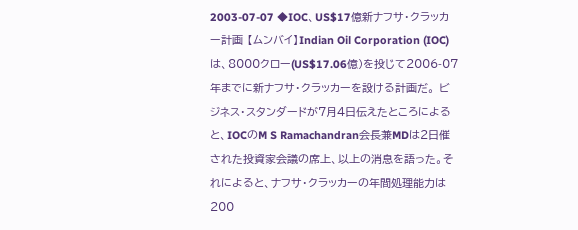2003-07-07 ◆IOC、US$17億新ナフサ・クラッカー計画 【ムンバイ】Indian Oil Corporation (IOC)は、8000クロー(US$17.06億)を投じて2006-07年までに新ナフサ・クラッカーを設ける計画だ。 ビジネス・スタンダードが7月4日伝えたところによると、IOCのM S Ramachandran会長兼MDは2日催された投資家会議の席上、以上の消息を語った。それによると、ナフサ・クラッカーの年間処理能力は200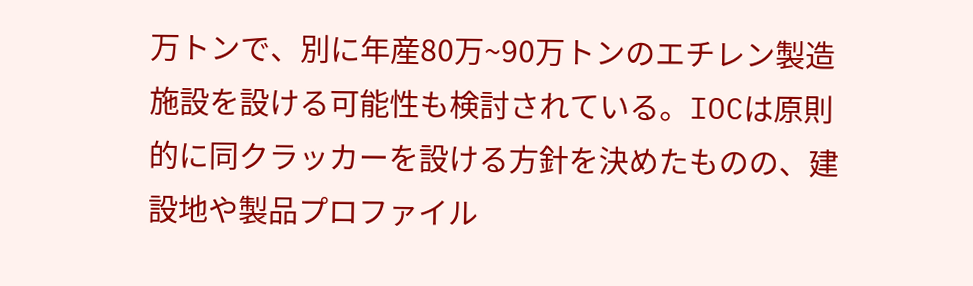万トンで、別に年産80万~90万トンのエチレン製造施設を設ける可能性も検討されている。IOCは原則的に同クラッカーを設ける方針を決めたものの、建設地や製品プロファイル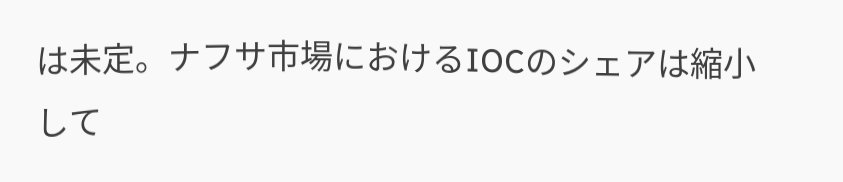は未定。ナフサ市場におけるIOCのシェアは縮小して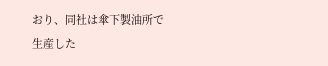おり、同社は傘下製油所で生産した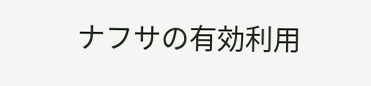ナフサの有効利用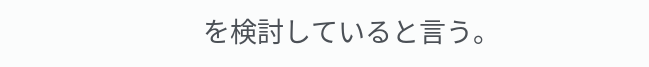を検討していると言う。